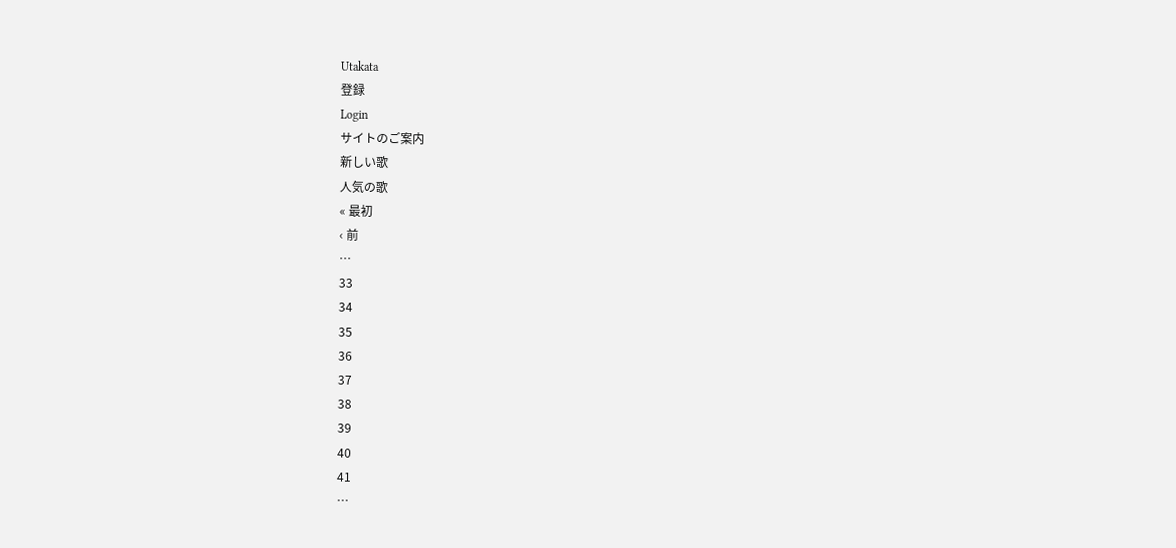Utakata
登録
Login
サイトのご案内
新しい歌
人気の歌
« 最初
‹ 前
…
33
34
35
36
37
38
39
40
41
…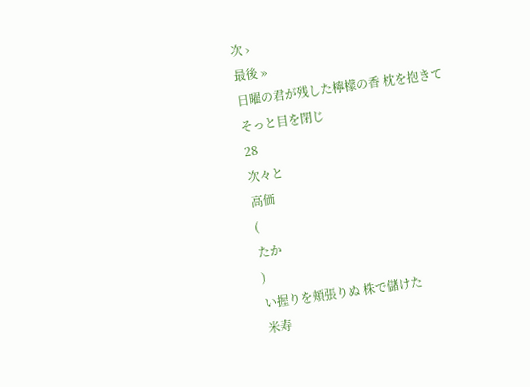次 ›
最後 »
日曜の君が残した檸檬の香 枕を抱きてそっと目を閉じ
28
次々と
高価
(
たか
)
い握りを頬張りぬ 株で儲けた
米寿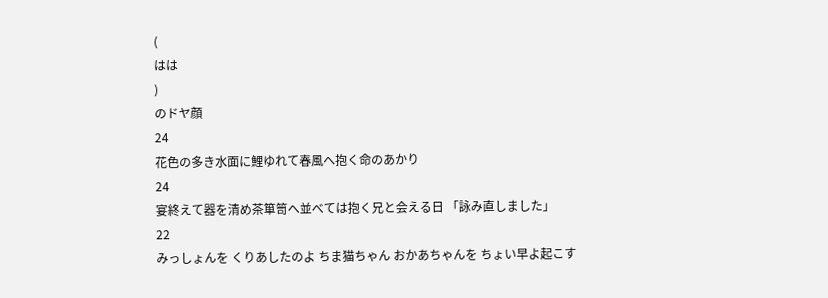(
はは
)
のドヤ顔
24
花色の多き水面に鯉ゆれて春風へ抱く命のあかり
24
宴終えて器を清め茶箪笥へ並べては抱く兄と会える日 「詠み直しました」
22
みっしょんを くりあしたのよ ちま猫ちゃん おかあちゃんを ちょい早よ起こす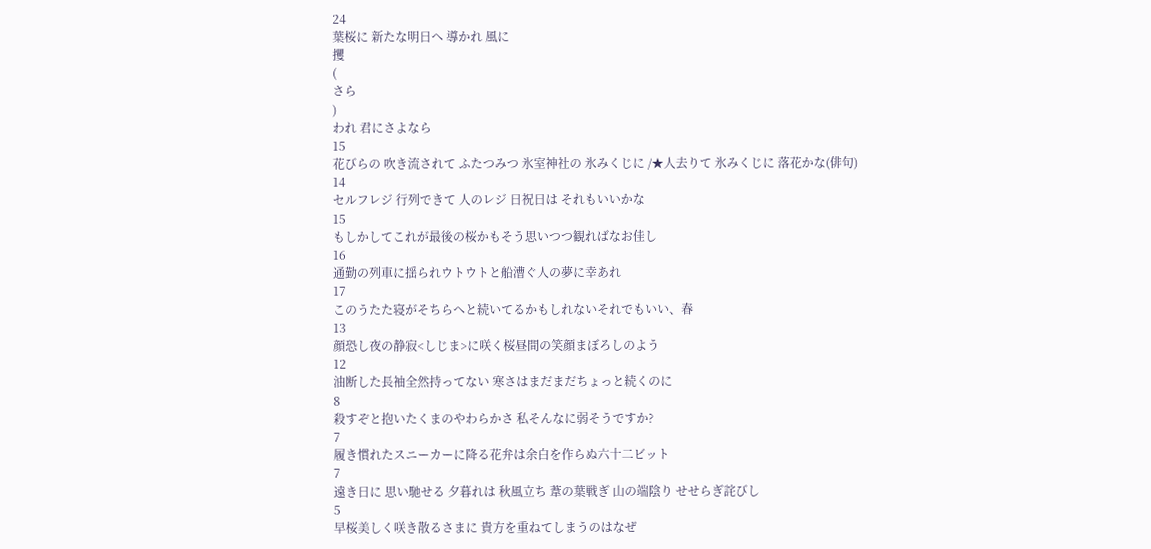24
葉桜に 新たな明日へ 導かれ 風に
攫
(
さら
)
われ 君にさよなら
15
花びらの 吹き流されて ふたつみつ 氷室神社の 氷みくじに /★人去りて 氷みくじに 落花かな(俳句)
14
セルフレジ 行列できて 人のレジ 日祝日は それもいいかな
15
もしかしてこれが最後の桜かもそう思いつつ観ればなお佳し
16
通勤の列車に揺られウトウトと船漕ぐ人の夢に幸あれ
17
このうたた寝がそちらへと続いてるかもしれないそれでもいい、春
13
顔恐し夜の静寂<しじま>に咲く桜昼間の笑顔まぼろしのよう
12
油断した長袖全然持ってない 寒さはまだまだちょっと続くのに
8
殺すぞと抱いたくまのやわらかさ 私そんなに弱そうですか?
7
履き慣れたスニーカーに降る花弁は余白を作らぬ六十二ビット
7
遠き日に 思い馳せる 夕暮れは 秋風立ち 葦の葉戦ぎ 山の端陰り せせらぎ詫びし
5
早桜美しく咲き散るさまに 貴方を重ねてしまうのはなぜ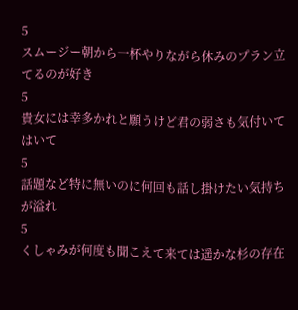5
スムージー朝から一杯やりながら休みのプラン立てるのが好き
5
貴女には幸多かれと願うけど君の弱さも気付いてはいて
5
話題など特に無いのに何回も話し掛けたい気持ちが溢れ
5
くしゃみが何度も聞こえて来ては遥かな杉の存在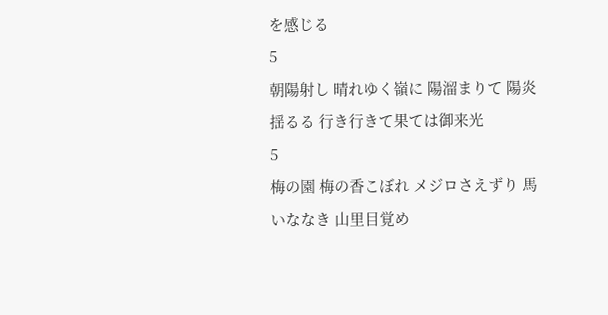を感じる
5
朝陽射し 晴れゆく嶺に 陽溜まりて 陽炎揺るる 行き行きて果ては御来光
5
梅の園 梅の香こぼれ メジロさえずり 馬いななき 山里目覚め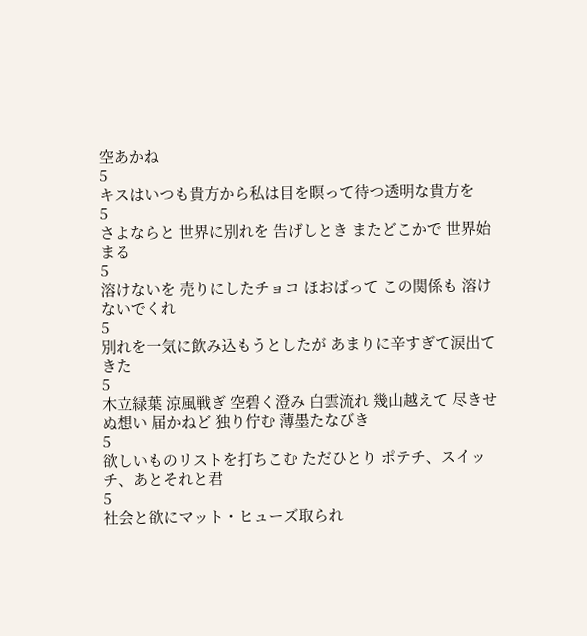空あかね
5
キスはいつも貴方から私は目を瞑って待つ透明な貴方を
5
さよならと 世界に別れを 告げしとき またどこかで 世界始まる
5
溶けないを 売りにしたチョコ ほおばって この関係も 溶けないでくれ
5
別れを一気に飲み込もうとしたが あまりに辛すぎて涙出てきた
5
木立緑葉 涼風戦ぎ 空碧く澄み 白雲流れ 幾山越えて 尽きせぬ想い 届かねど 独り佇む 薄墨たなびき
5
欲しいものリストを打ちこむ ただひとり ポテチ、スイッチ、あとそれと君
5
社会と欲にマット・ヒューズ取られ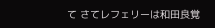て さてレフェリーは和田良覚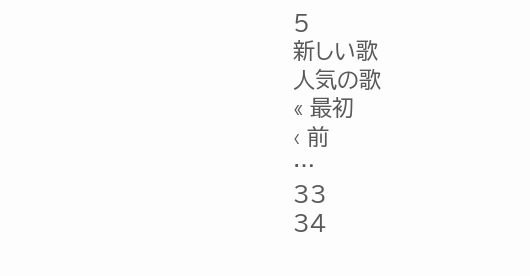5
新しい歌
人気の歌
« 最初
‹ 前
…
33
34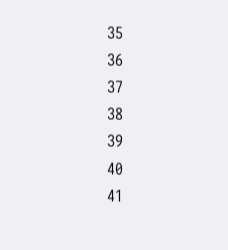35
36
37
38
39
40
41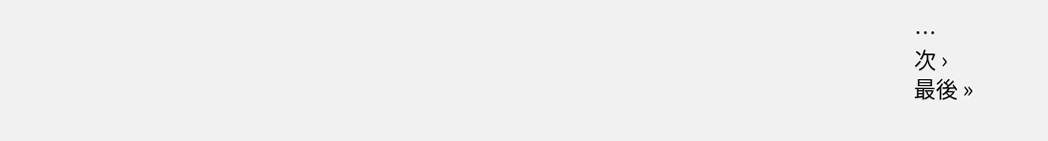…
次 ›
最後 »